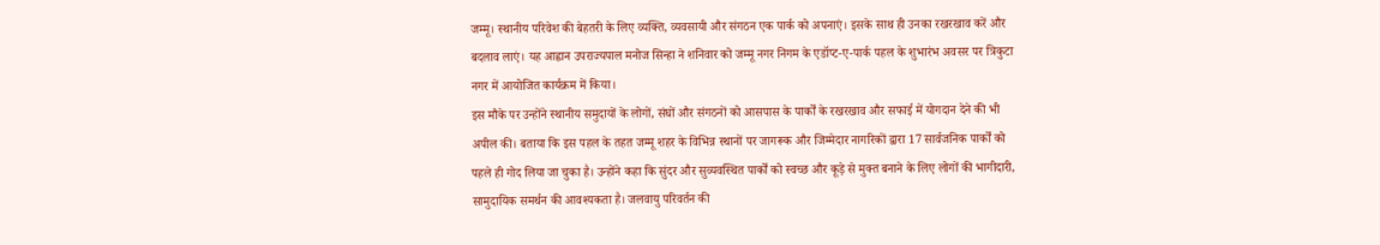जम्मू। स्थानीय परिवेश की बेहतरी के लिए व्यक्ति, व्यवसायी और संगठन एक पार्क को अपनाएं। इसके साथ ही उनका रखरखाव करें और बदलाव लाएं। यह आह्वान उपराज्यपाल मनोज सिन्हा ने शनिवार को जम्मू नगर निगम के एडॉप्ट-ए-पार्क पहल के शुभारंभ अवसर पर त्रिकुटा नगर में आयोजित कार्यक्रम में किया।
इस मौके पर उन्होंने स्थानीय समुदायों के लोगों, संघों और संगठनों को आसपास के पार्कों के रखरखाव और सफाई में योगदान देने की भी अपील की। बताया कि इस पहल के तहत जम्मू शहर के विभिन्न स्थानों पर जागरूक और जिम्मेदार नागरिकों द्वारा 17 सार्वजनिक पार्कों को पहले ही गोद लिया जा चुका है। उन्होंने कहा कि सुंदर और सुव्यवस्थित पार्कों को स्वच्छ और कूड़े से मुक्त बनाने के लिए लोगों की भागीदारी, सामुदायिक समर्थन की आवश्यकता है। जलवायु परिवर्तन की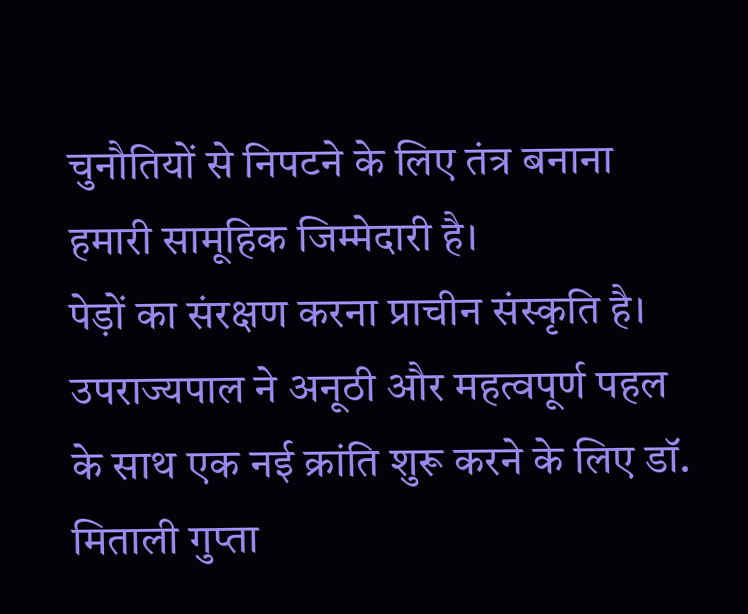चुनौतियों से निपटने के लिए तंत्र बनाना हमारी सामूहिक जिम्मेदारी है।
पेड़ों का संरक्षण करना प्राचीन संस्कृति है। उपराज्यपाल ने अनूठी और महत्वपूर्ण पहल के साथ एक नई क्रांति शुरू करने के लिए डॉ. मिताली गुप्ता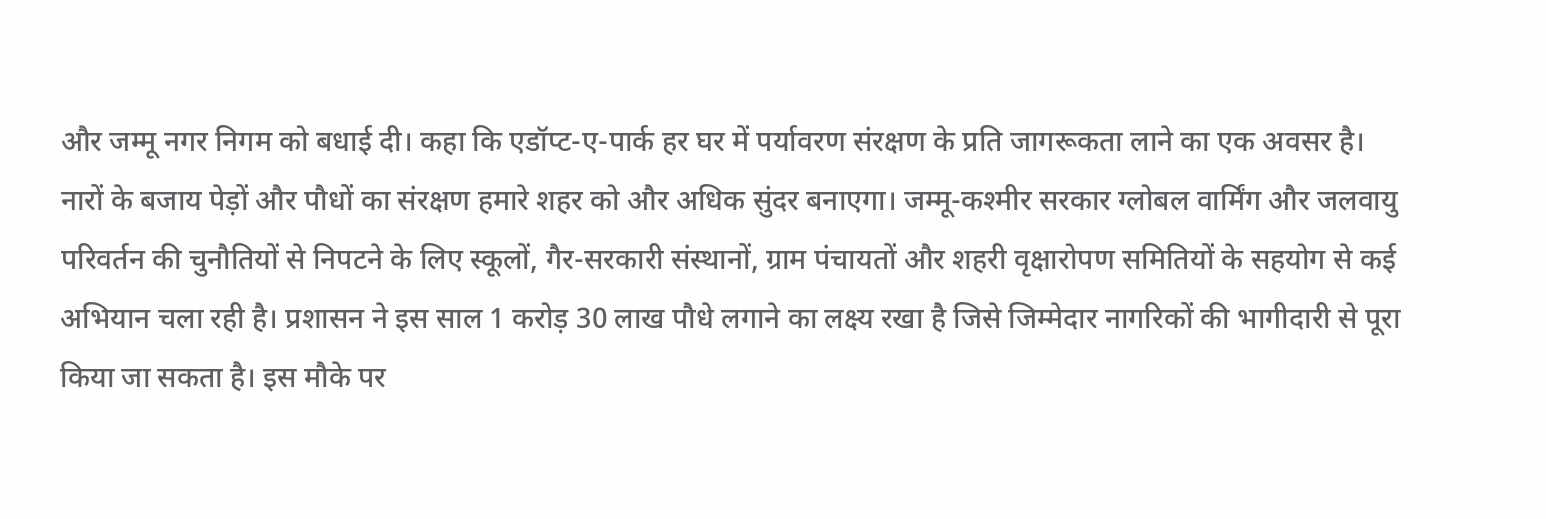और जम्मू नगर निगम को बधाई दी। कहा कि एडॉप्ट-ए-पार्क हर घर में पर्यावरण संरक्षण के प्रति जागरूकता लाने का एक अवसर है। नारों के बजाय पेड़ों और पौधों का संरक्षण हमारे शहर को और अधिक सुंदर बनाएगा। जम्मू-कश्मीर सरकार ग्लोबल वार्मिंग और जलवायु परिवर्तन की चुनौतियों से निपटने के लिए स्कूलों, गैर-सरकारी संस्थानों, ग्राम पंचायतों और शहरी वृक्षारोपण समितियों के सहयोग से कई अभियान चला रही है। प्रशासन ने इस साल 1 करोड़ 30 लाख पौधे लगाने का लक्ष्य रखा है जिसे जिम्मेदार नागरिकों की भागीदारी से पूरा किया जा सकता है। इस मौके पर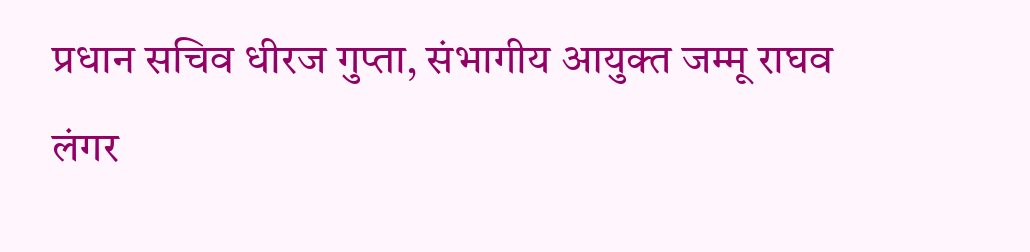प्रधान सचिव धीरज गुप्ता, संभागीय आयुक्त जम्मू राघव लंगर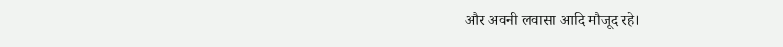और अवनी लवासा आदि मौजूद रहे।